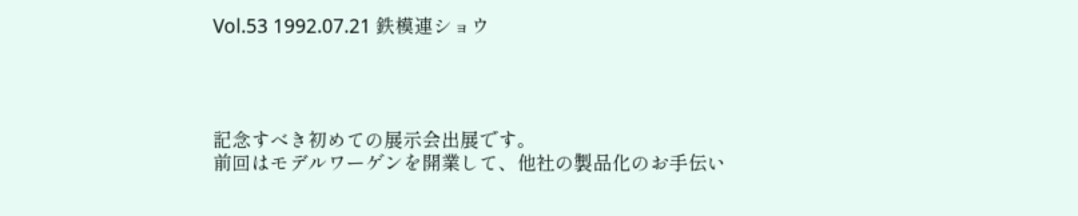Vol.53 1992.07.21 鉄模連ショウ




記念すべき初めての展示会出展です。
前回はモデルワーゲンを開業して、他社の製品化のお手伝い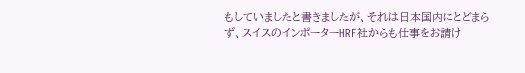もしていましたと書きましたが、それは日本国内にとどまらず、スイスのインポーターHRF社からも仕事をお請け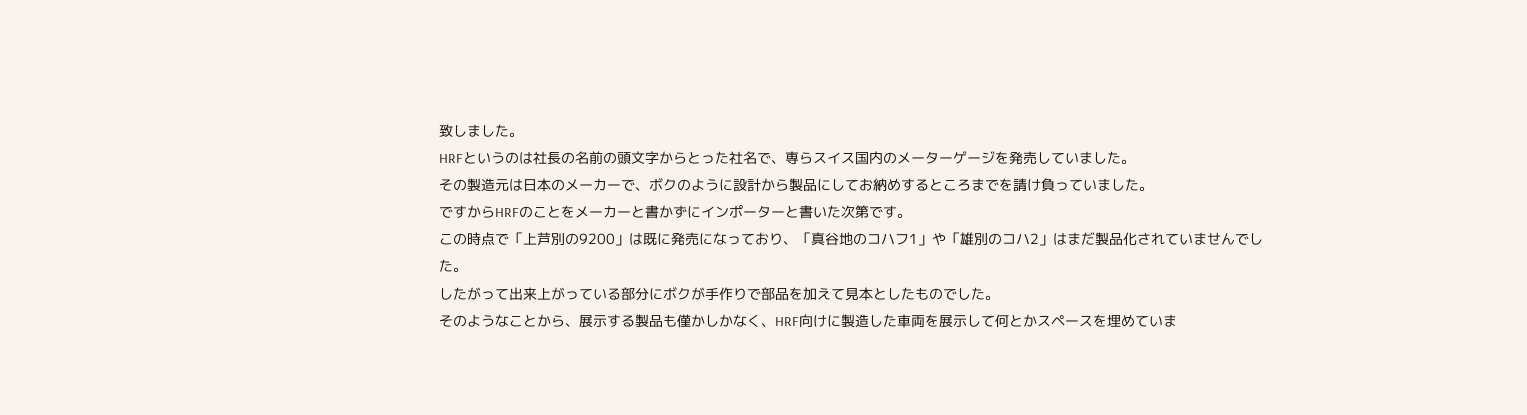致しました。
HRFというのは社長の名前の頭文字からとった社名で、専らスイス国内のメーターゲージを発売していました。
その製造元は日本のメーカーで、ボクのように設計から製品にしてお納めするところまでを請け負っていました。
ですからHRFのことをメーカーと書かずにインポーターと書いた次第です。
この時点で「上芦別の9200」は既に発売になっており、「真谷地のコハフ1」や「雄別のコハ2」はまだ製品化されていませんでした。
したがって出来上がっている部分にボクが手作りで部品を加えて見本としたものでした。
そのようなことから、展示する製品も僅かしかなく、HRF向けに製造した車両を展示して何とかスペースを埋めていま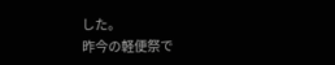した。
昨今の軽便祭で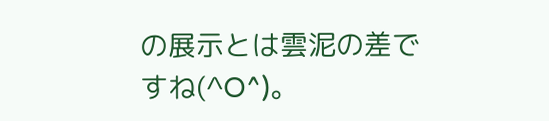の展示とは雲泥の差ですね(^O^)。